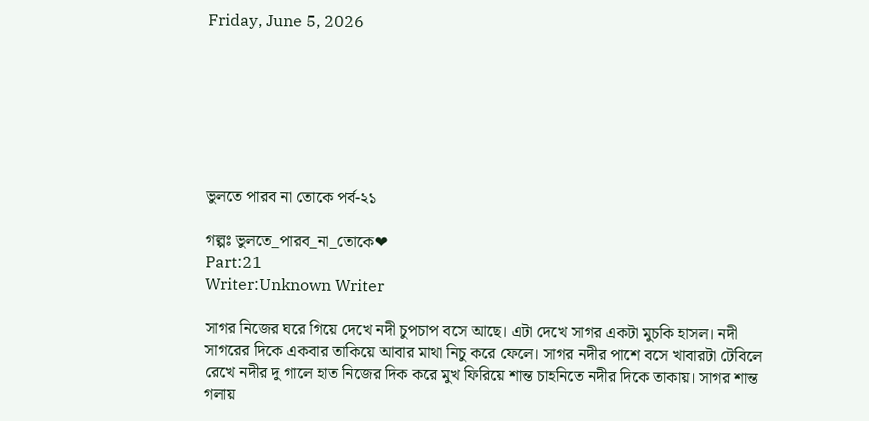Friday, June 5, 2026







ভুলতে পারব না তোকে পর্ব-২১

গল্পঃ ভুলতে_পারব_না_তোকে❤
Part:21
Writer:Unknown Writer

সাগর নিজের ঘরে গিয়ে দেখে নদী চুপচাপ বসে আছে। এটা দেখে সাগর একটা মুচকি হাসল। নদী সাগরের দিকে একবার তাকিয়ে আবার মাথা নিচু করে ফেলে। সাগর নদীর পাশে বসে খাবারটা টেবিলে রেখে নদীর দু গালে হাত নিজের দিক করে মুখ ফিরিয়ে শান্ত চাহনিতে নদীর দিকে তাকায়। সাগর শান্ত গলায়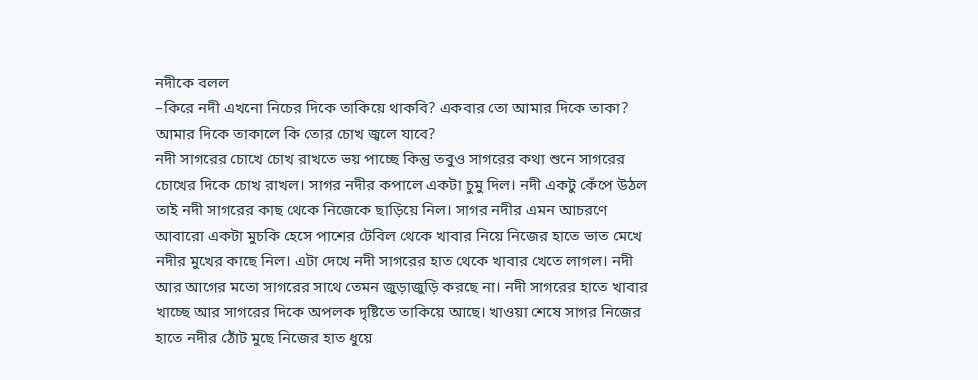নদীকে বলল
–কিরে নদী এখনো নিচের দিকে তাকিয়ে থাকবি? একবার তো আমার দিকে তাকা? আমার দিকে তাকালে কি তোর চোখ জ্বলে যাবে?
নদী সাগরের চোখে চোখ রাখতে ভয় পাচ্ছে কিন্তু তবুও সাগরের কথা শুনে সাগরের চোখের দিকে চোখ রাখল। সাগর নদীর কপালে একটা চুমু দিল। নদী একটু কেঁপে উঠল তাই নদী সাগরের কাছ থেকে নিজেকে ছাড়িয়ে নিল। সাগর নদীর এমন আচরণে আবারো একটা মুচকি হেসে পাশের টেবিল থেকে খাবার নিয়ে নিজের হাতে ভাত মেখে নদীর মুখের কাছে নিল। এটা দেখে নদী সাগরের হাত থেকে খাবার খেতে লাগল। নদী আর আগের মতো সাগরের সাথে তেমন জুড়াজুড়ি করছে না। নদী সাগরের হাতে খাবার খাচ্ছে আর সাগরের দিকে অপলক দৃষ্টিতে তাকিয়ে আছে। খাওয়া শেষে সাগর নিজের হাতে নদীর ঠোঁট মুছে নিজের হাত ধুয়ে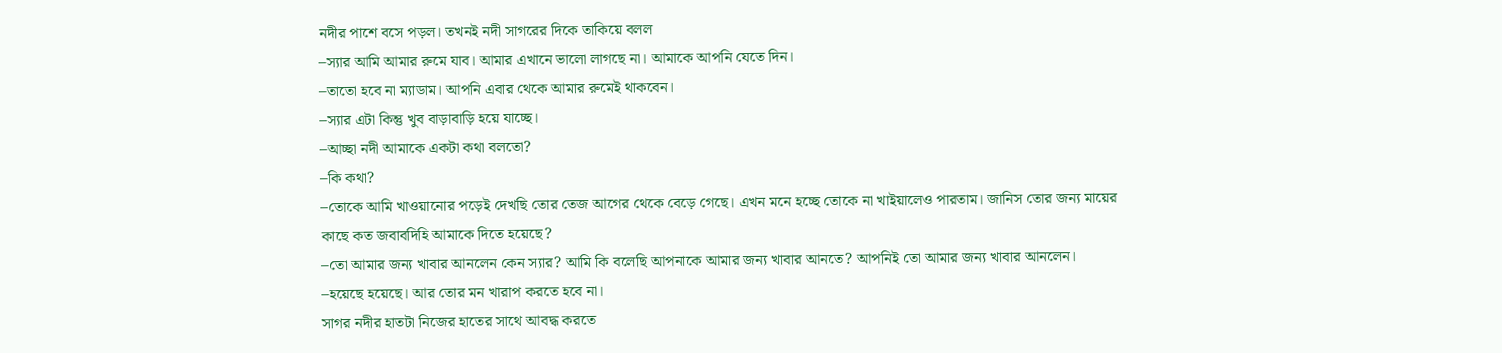নদীর পাশে বসে পড়ল। তখনই নদী সাগরের দিকে তাকিয়ে বলল
–স্যার আমি আমার রুমে যাব। আমার এখানে ভালো লাগছে না। আমাকে আপনি যেতে দিন।
–তাতো হবে না ম্যাডাম। আপনি এবার থেকে আমার রুমেই থাকবেন।
–স্যার এটা কিন্তু খুব বাড়াবাড়ি হয়ে যাচ্ছে।
–আচ্ছা নদী আমাকে একটা কথা বলতো?
–কি কথা?
–তোকে আমি খাওয়ানোর পড়েই দেখছি তোর তেজ আগের থেকে বেড়ে গেছে। এখন মনে হচ্ছে তোকে না খাইয়ালেও পারতাম। জানিস তোর জন্য মায়ের কাছে কত জবাবদিহি আমাকে দিতে হয়েছে?
–তো আমার জন্য খাবার আনলেন কেন স্যার? আমি কি বলেছি আপনাকে আমার জন্য খাবার আনতে? আপনিই তো আমার জন্য খাবার আনলেন।
–হয়েছে হয়েছে। আর তোর মন খারাপ করতে হবে না।
সাগর নদীর হাতটা নিজের হাতের সাথে আবদ্ধ করতে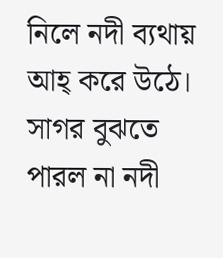নিলে নদী ব্যথায় আহ্ করে উঠে। সাগর বুঝতে পারল না নদী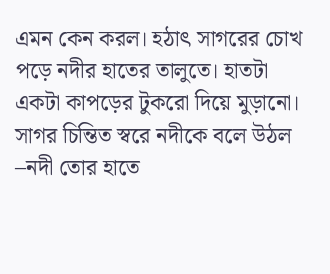এমন কেন করল। হঠাৎ সাগরের চোখ পড়ে নদীর হাতের তালুতে। হাতটা একটা কাপড়ের টুকরো দিয়ে মুড়ানো। সাগর চিন্তিত স্বরে নদীকে বলে উঠল
–নদী তোর হাতে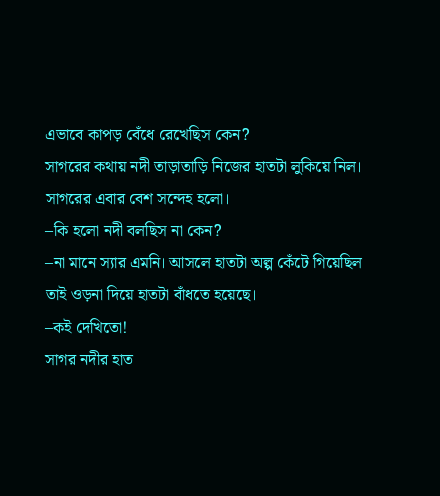এভাবে কাপড় বেঁধে রেখেছিস কেন?
সাগরের কথায় নদী তাড়াতাড়ি নিজের হাতটা লুকিয়ে নিল। সাগরের এবার বেশ সন্দেহ হলো।
–কি হলো নদী বলছিস না কেন?
–না মানে স্যার এমনি। আসলে হাতটা অল্প কেঁটে গিয়েছিল তাই ওড়না দিয়ে হাতটা বাঁধতে হয়েছে।
–কই দেখিতো!
সাগর নদীর হাত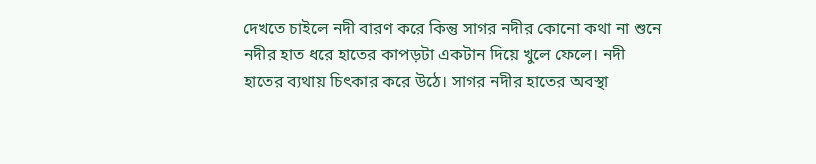দেখতে চাইলে নদী বারণ করে কিন্তু সাগর নদীর কোনো কথা না শুনে নদীর হাত ধরে হাতের কাপড়টা একটান দিয়ে খুলে ফেলে। নদী হাতের ব্যথায় চিৎকার করে উঠে। সাগর নদীর হাতের অবস্থা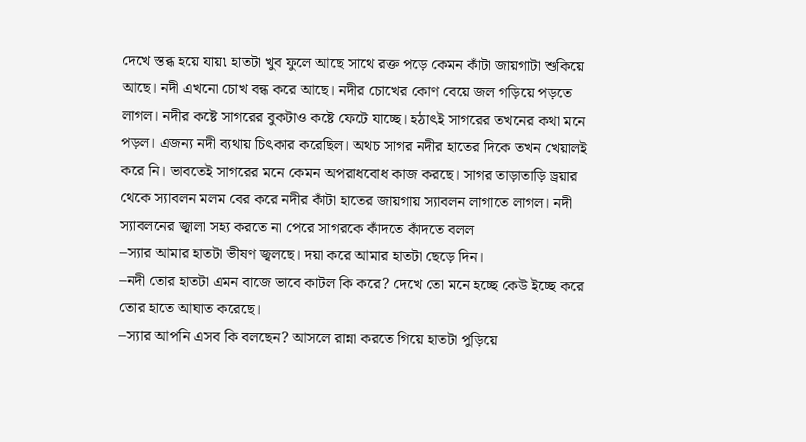দেখে স্তব্ধ হয়ে যায়৷ হাতটা খুব ফুলে আছে সাথে রক্ত পড়ে কেমন কাঁটা জায়গাটা শুকিয়ে আছে। নদী এখনো চোখ বন্ধ করে আছে। নদীর চোখের কোণ বেয়ে জল গড়িয়ে পড়তে লাগল। নদীর কষ্টে সাগরের বুকটাও কষ্টে ফেটে যাচ্ছে। হঠাৎই সাগরের তখনের কথা মনে পড়ল। এজন্য নদী ব্যথায় চিৎকার করেছিল। অথচ সাগর নদীর হাতের দিকে তখন খেয়ালই করে নি। ভাবতেই সাগরের মনে কেমন অপরাধবোধ কাজ করছে। সাগর তাড়াতাড়ি ড্রয়ার থেকে স্যাবলন মলম বের করে নদীর কাঁটা হাতের জায়গায় স্যাবলন লাগাতে লাগল। নদী স্যাবলনের জ্বালা সহ্য করতে না পেরে সাগরকে কাঁদতে কাঁদতে বলল
–স্যার আমার হাতটা ভীষণ জ্বলছে। দয়া করে আমার হাতটা ছেড়ে দিন।
–নদী তোর হাতটা এমন বাজে ভাবে কাটল কি করে? দেখে তো মনে হচ্ছে কেউ ইচ্ছে করে তোর হাতে আঘাত করেছে।
–স্যার আপনি এসব কি বলছেন? আসলে রান্না করতে গিয়ে হাতটা পুড়িয়ে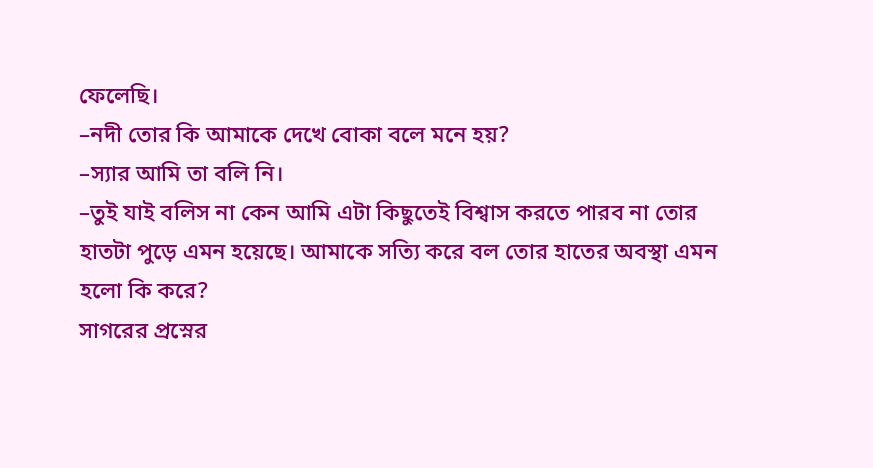ফেলেছি।
–নদী তোর কি আমাকে দেখে বোকা বলে মনে হয়?
–স্যার আমি তা বলি নি।
–তুই যাই বলিস না কেন আমি এটা কিছুতেই বিশ্বাস করতে পারব না তোর হাতটা পুড়ে এমন হয়েছে। আমাকে সত্যি করে বল তোর হাতের অবস্থা এমন হলো কি করে?
সাগরের প্রস্নের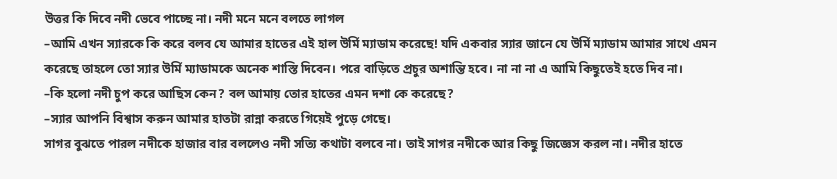উত্তর কি দিবে নদী ভেবে পাচ্ছে না। নদী মনে মনে বলতে লাগল
–আমি এখন স্যারকে কি করে বলব যে আমার হাতের এই হাল উর্মি ম্যাডাম করেছে! যদি একবার স্যার জানে যে উর্মি ম্যাডাম আমার সাথে এমন করেছে তাহলে তো স্যার উর্মি ম্যাডামকে অনেক শাস্তি দিবেন। পরে বাড়িতে প্রচুর অশান্তি হবে। না না না এ আমি কিছুতেই হতে দিব না।
–কি হলো নদী চুপ করে আছিস কেন? বল আমায় তোর হাতের এমন দশা কে করেছে?
–স্যার আপনি বিশ্বাস করুন আমার হাতটা রান্না করতে গিয়েই পুড়ে গেছে।
সাগর বুঝতে পারল নদীকে হাজার বার বললেও নদী সত্যি কথাটা বলবে না। তাই সাগর নদীকে আর কিছু জিজ্ঞেস করল না। নদীর হাতে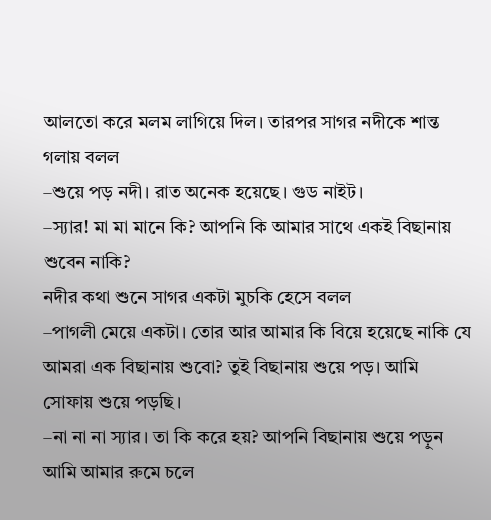আলতো করে মলম লাগিয়ে দিল। তারপর সাগর নদীকে শান্ত গলায় বলল
–শুয়ে পড় নদী। রাত অনেক হয়েছে। গুড নাইট।
–স্যার! মা মা মানে কি? আপনি কি আমার সাথে একই বিছানায় শুবেন নাকি?
নদীর কথা শুনে সাগর একটা মুচকি হেসে বলল
–পাগলী মেয়ে একটা। তোর আর আমার কি বিয়ে হয়েছে নাকি যে আমরা এক বিছানায় শুবো? তুই বিছানায় শুয়ে পড়। আমি সোফায় শুয়ে পড়ছি।
–না না না স্যার। তা কি করে হয়? আপনি বিছানায় শুয়ে পড়ুন আমি আমার রুমে চলে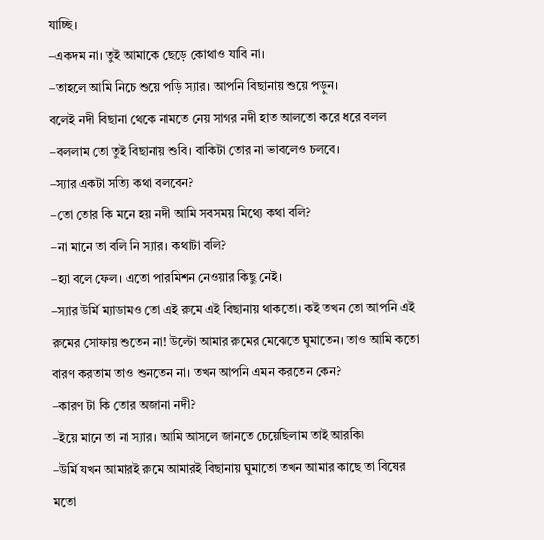যাচ্ছি।
–একদম না। তুই আমাকে ছেড়ে কোথাও যাবি না।
–তাহলে আমি নিচে শুয়ে পড়ি স্যার। আপনি বিছানায় শুয়ে পড়ুন।
বলেই নদী বিছানা থেকে নামতে নেয় সাগর নদী হাত আলতো করে ধরে বলল
–বললাম তো তুই বিছানায় শুবি। বাকিটা তোর না ভাবলেও চলবে।
–স্যার একটা সত্যি কথা বলবেন?
–তো তোর কি মনে হয় নদী আমি সবসময় মিথ্যে কথা বলি?
–না মানে তা বলি নি স্যার। কথাটা বলি?
–হ্যা বলে ফেল। এতো পারমিশন নেওয়ার কিছু নেই।
–স্যার উর্মি ম্যাডামও তো এই রুমে এই বিছানায় থাকতো। কই তখন তো আপনি এই রুমের সোফায় শুতেন না! উল্টো আমার রুমের মেঝেতে ঘুমাতেন। তাও আমি কতো বারণ করতাম তাও শুনতেন না। তখন আপনি এমন করতেন কেন?
–কারণ টা কি তোর অজানা নদী?
–ইয়ে মানে তা না স্যার। আমি আসলে জানতে চেয়েছিলাম তাই আরকি৷
–উর্মি যখন আমারই রুমে আমারই বিছানায় ঘুমাতো তখন আমার কাছে তা বিষের মতো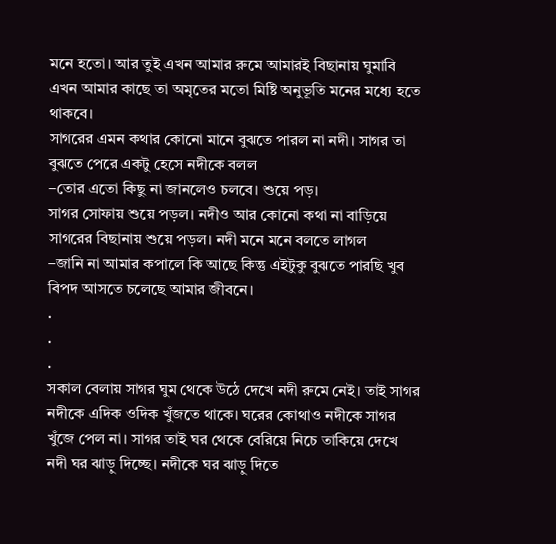মনে হতো। আর তুই এখন আমার রুমে আমারই বিছানায় ঘুমাবি এখন আমার কাছে তা অমৃতের মতো মিষ্টি অনুভূতি মনের মধ্যে হতে থাকবে।
সাগরের এমন কথার কোনো মানে বুঝতে পারল না নদী। সাগর তা বুঝতে পেরে একটু হেসে নদীকে বলল
–তোর এতো কিছু না জানলেও চলবে। শুয়ে পড়।
সাগর সোফায় শুয়ে পড়ল। নদীও আর কোনো কথা না বাড়িয়ে সাগরের বিছানায় শুয়ে পড়ল। নদী মনে মনে বলতে লাগল
–জানি না আমার কপালে কি আছে কিন্তু এইটুকু বুঝতে পারছি খুব বিপদ আসতে চলেছে আমার জীবনে।
.
.
.
সকাল বেলায় সাগর ঘুম থেকে উঠে দেখে নদী রুমে নেই। তাই সাগর নদীকে এদিক ওদিক খুঁজতে থাকে। ঘরের কোথাও নদীকে সাগর খুঁজে পেল না। সাগর তাই ঘর থেকে বেরিয়ে নিচে তাকিয়ে দেখে নদী ঘর ঝাড়ু দিচ্ছে। নদীকে ঘর ঝাড়ু দিতে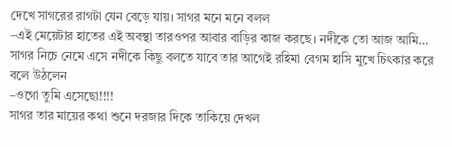দেখে সাগরের রাগটা যেন বেড়ে যায়। সাগর মনে মনে বলল
–এই মেয়েটার হাতের এই অবস্থা তারওপর আবার বাড়ির কাজ করছে। নদীকে তো আজ আমি…
সাগর নিচে নেমে এসে নদীকে কিছু বলতে যাবে তার আগেই রহিমা বেগম হাসি মুখে চিৎকার করে বলে উঠলেন
–ওগো তুমি এসেছো!!!!
সাগর তার মায়ের কথা শুনে দরজার দিকে তাকিয়ে দেখল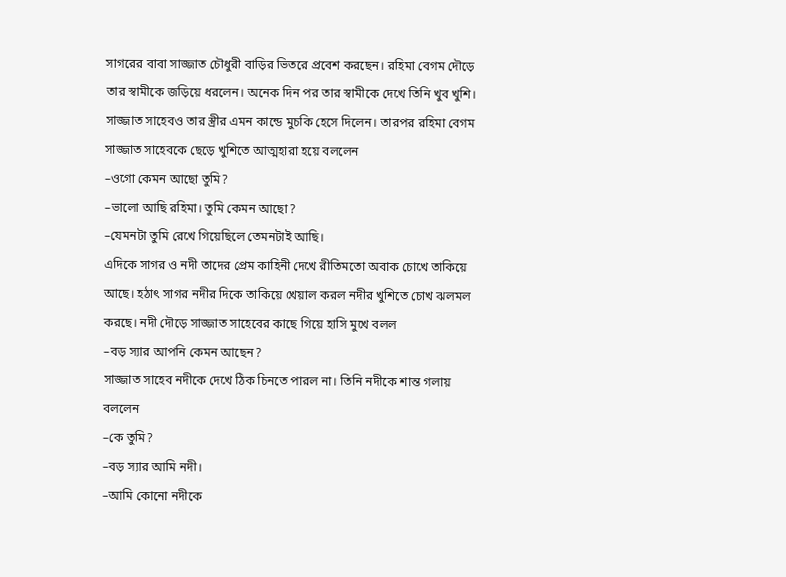সাগরের বাবা সাজ্জাত চৌধুরী বাড়ির ভিতরে প্রবেশ করছেন। রহিমা বেগম দৌড়ে তার স্বামীকে জড়িয়ে ধরলেন। অনেক দিন পর তার স্বামীকে দেখে তিনি খুব খুশি। সাজ্জাত সাহেবও তার স্ত্রীর এমন কান্ডে মুচকি হেসে দিলেন। তারপর রহিমা বেগম সাজ্জাত সাহেবকে ছেড়ে খুশিতে আত্মহারা হয়ে বললেন
–ওগো কেমন আছো তুমি?
–ভালো আছি রহিমা। তুমি কেমন আছো?
–যেমনটা তুমি রেখে গিয়েছিলে তেমনটাই আছি।
এদিকে সাগর ও নদী তাদের প্রেম কাহিনী দেখে রীতিমতো অবাক চোখে তাকিয়ে আছে। হঠাৎ সাগর নদীর দিকে তাকিয়ে খেয়াল করল নদীর খুশিতে চোখ ঝলমল করছে। নদী দৌড়ে সাজ্জাত সাহেবের কাছে গিয়ে হাসি মুখে বলল
–বড় স্যার আপনি কেমন আছেন?
সাজ্জাত সাহেব নদীকে দেখে ঠিক চিনতে পারল না। তিনি নদীকে শান্ত গলায় বললেন
–কে তুমি?
–বড় স্যার আমি নদী।
–আমি কোনো নদীকে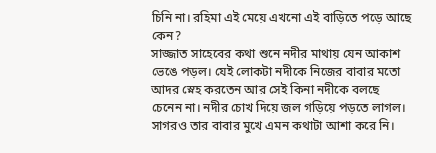চিনি না। রহিমা এই মেয়ে এখনো এই বাড়িতে পড়ে আছে কেন?
সাজ্জাত সাহেবের কথা শুনে নদীর মাথায় যেন আকাশ ভেঙে পড়ল। যেই লোকটা নদীকে নিজের বাবার মতো আদর স্নেহ করতেন আর সেই কিনা নদীকে বলছে চেনেন না। নদীর চোখ দিয়ে জল গড়িয়ে পড়তে লাগল। সাগরও তার বাবার মুখে এমন কথাটা আশা করে নি।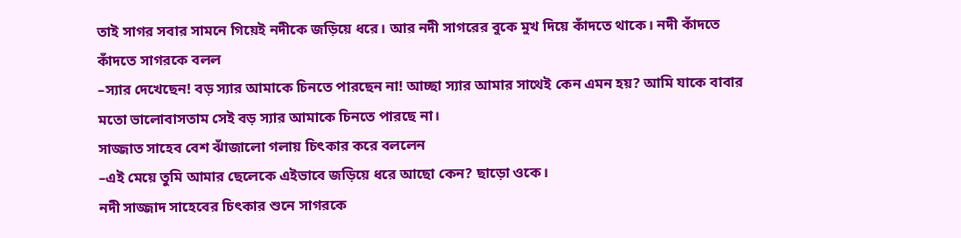তাই সাগর সবার সামনে গিয়েই নদীকে জড়িয়ে ধরে। আর নদী সাগরের বুকে মুখ দিয়ে কাঁদতে থাকে। নদী কাঁদতে কাঁদতে সাগরকে বলল
–স্যার দেখেছেন! বড় স্যার আমাকে চিনতে পারছেন না! আচ্ছা স্যার আমার সাথেই কেন এমন হয়? আমি যাকে বাবার মতো ভালোবাসতাম সেই বড় স্যার আমাকে চিনতে পারছে না।
সাজ্জাত সাহেব বেশ ঝাঁজালো গলায় চিৎকার করে বললেন
–এই মেয়ে তুমি আমার ছেলেকে এইভাবে জড়িয়ে ধরে আছো কেন? ছাড়ো ওকে।
নদী সাজ্জাদ সাহেবের চিৎকার শুনে সাগরকে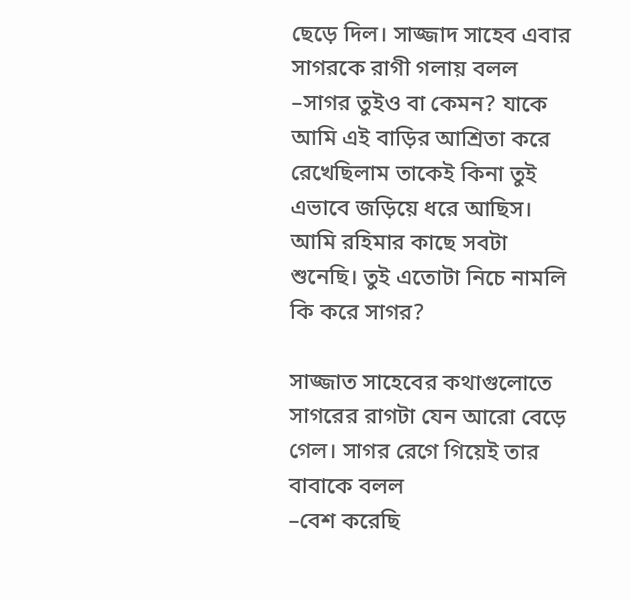ছেড়ে দিল। সাজ্জাদ সাহেব এবার সাগরকে রাগী গলায় বলল
–সাগর তুইও বা কেমন? যাকে আমি এই বাড়ির আশ্রিতা করে রেখেছিলাম তাকেই কিনা তুই এভাবে জড়িয়ে ধরে আছিস। আমি রহিমার কাছে সবটা শুনেছি। তুই এতোটা নিচে নামলি কি করে সাগর?

সাজ্জাত সাহেবের কথাগুলোতে সাগরের রাগটা যেন আরো বেড়ে গেল। সাগর রেগে গিয়েই তার বাবাকে বলল
–বেশ করেছি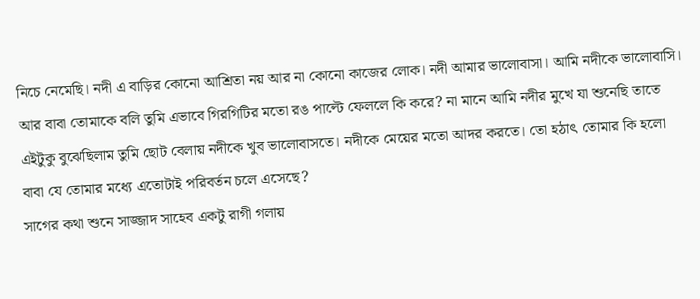নিচে নেমেছি। নদী এ বাড়ির কোনো আশ্রিতা নয় আর না কোনো কাজের লোক। নদী আমার ভালোবাসা। আমি নদীকে ভালোবাসি। আর বাবা তোমাকে বলি তুমি এভাবে গিরগিটির মতো রঙ পাল্টে ফেললে কি করে? না মানে আমি নদীর মুখে যা শুনেছি তাতে এইটুকু বুঝেছিলাম তুমি ছোট বেলায় নদীকে খুব ভালোবাসতে। নদীকে মেয়ের মতো আদর করতে। তো হঠাৎ তোমার কি হলো বাবা যে তোমার মধ্যে এতোটাই পরিবর্তন চলে এসেছে?
সাগের কথা শুনে সাজ্জাদ সাহেব একটু রাগী গলায়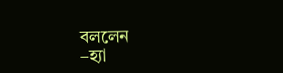বললেন
–হ্যা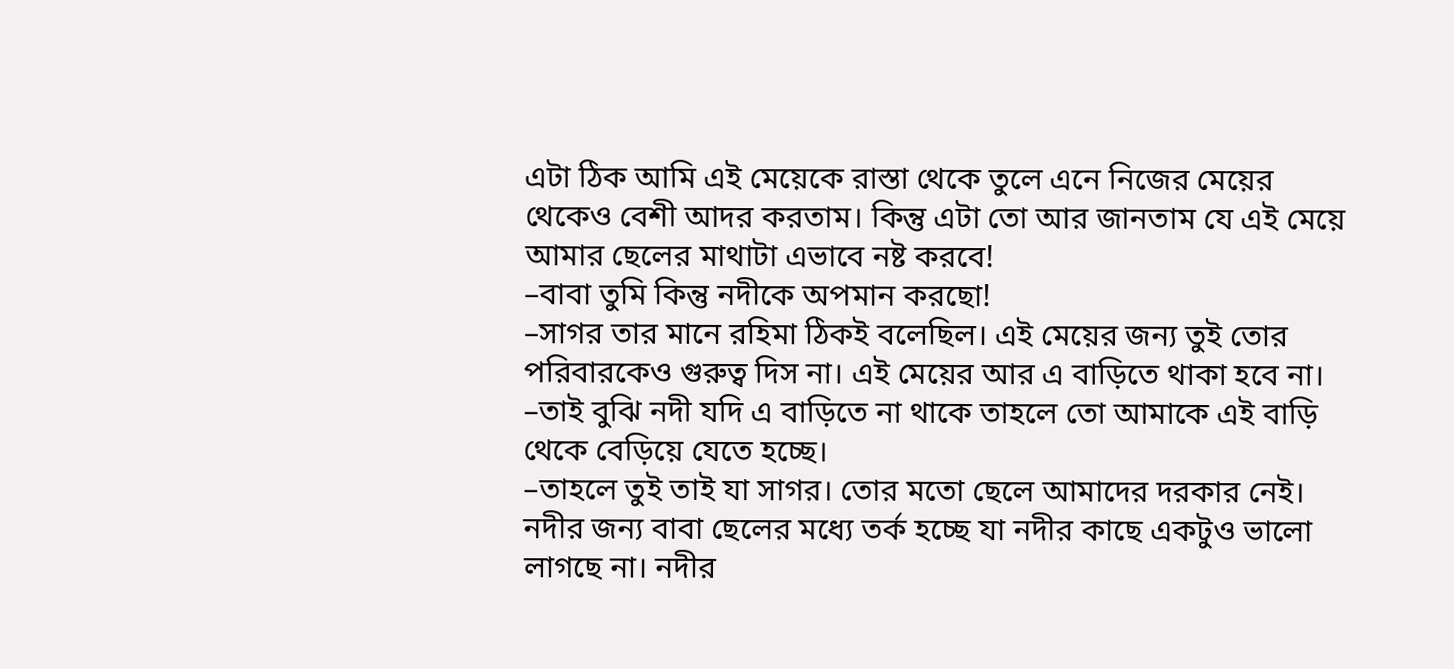এটা ঠিক আমি এই মেয়েকে রাস্তা থেকে তুলে এনে নিজের মেয়ের থেকেও বেশী আদর করতাম। কিন্তু এটা তো আর জানতাম যে এই মেয়ে আমার ছেলের মাথাটা এভাবে নষ্ট করবে!
–বাবা তুমি কিন্তু নদীকে অপমান করছো!
–সাগর তার মানে রহিমা ঠিকই বলেছিল। এই মেয়ের জন্য তুই তোর পরিবারকেও গুরুত্ব দিস না। এই মেয়ের আর এ বাড়িতে থাকা হবে না।
–তাই বুঝি নদী যদি এ বাড়িতে না থাকে তাহলে তো আমাকে এই বাড়ি থেকে বেড়িয়ে যেতে হচ্ছে।
–তাহলে তুই তাই যা সাগর। তোর মতো ছেলে আমাদের দরকার নেই।
নদীর জন্য বাবা ছেলের মধ্যে তর্ক হচ্ছে যা নদীর কাছে একটুও ভালো লাগছে না। নদীর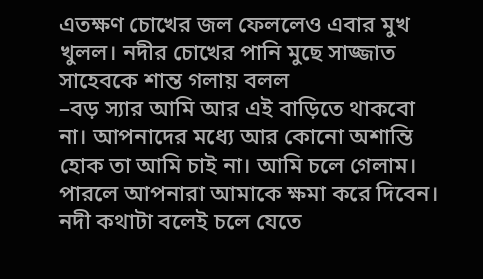এতক্ষণ চোখের জল ফেললেও এবার মুখ খুলল। নদীর চোখের পানি মুছে সাজ্জাত সাহেবকে শান্ত গলায় বলল
–বড় স্যার আমি আর এই বাড়িতে থাকবো না। আপনাদের মধ্যে আর কোনো অশান্তি হোক তা আমি চাই না। আমি চলে গেলাম। পারলে আপনারা আমাকে ক্ষমা করে দিবেন।
নদী কথাটা বলেই চলে যেতে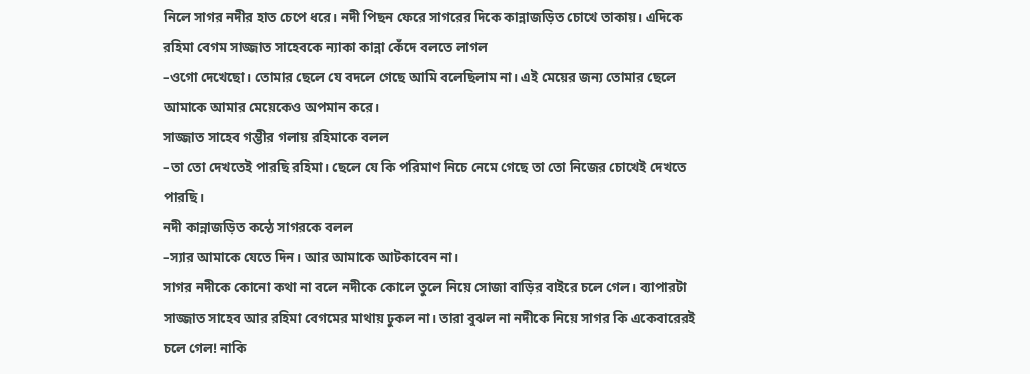নিলে সাগর নদীর হাত চেপে ধরে। নদী পিছন ফেরে সাগরের দিকে কান্নাজড়িত চোখে তাকায়। এদিকে রহিমা বেগম সাজ্জাত সাহেবকে ন্যাকা কান্না কেঁদে বলতে লাগল
–ওগো দেখেছো। তোমার ছেলে যে বদলে গেছে আমি বলেছিলাম না। এই মেয়ের জন্য তোমার ছেলে আমাকে আমার মেয়েকেও অপমান করে।
সাজ্জাত সাহেব গম্ভীর গলায় রহিমাকে বলল
–তা তো দেখতেই পারছি রহিমা। ছেলে যে কি পরিমাণ নিচে নেমে গেছে তা তো নিজের চোখেই দেখতে পারছি।
নদী কান্নাজড়িত কন্ঠে সাগরকে বলল
–স্যার আমাকে যেতে দিন। আর আমাকে আটকাবেন না।
সাগর নদীকে কোনো কথা না বলে নদীকে কোলে তুলে নিয়ে সোজা বাড়ির বাইরে চলে গেল। ব্যাপারটা সাজ্জাত সাহেব আর রহিমা বেগমের মাথায় ঢুকল না। তারা বুঝল না নদীকে নিয়ে সাগর কি একেবারেরই চলে গেল! নাকি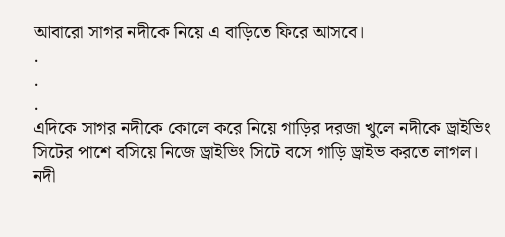আবারো সাগর নদীকে নিয়ে এ বাড়িতে ফিরে আসবে।
.
.
.
এদিকে সাগর নদীকে কোলে করে নিয়ে গাড়ির দরজা খুলে নদীকে ড্রাইভিং সিটের পাশে বসিয়ে নিজে ড্রাইভিং সিটে বসে গাড়ি ড্রাইভ করতে লাগল। নদী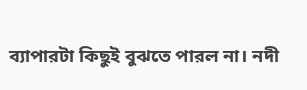ব্যাপারটা কিছুই বুঝতে পারল না। নদী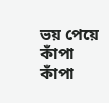ভয় পেয়ে কাঁপা কাঁপা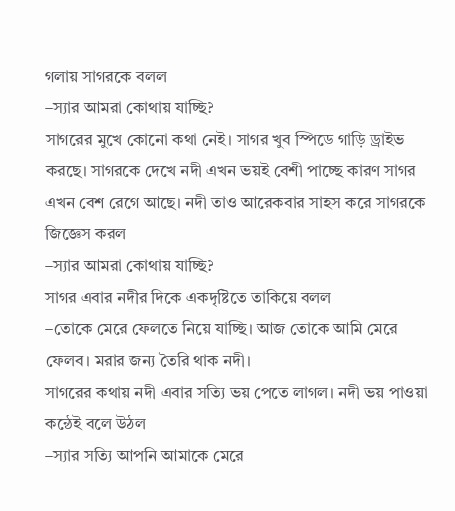গলায় সাগরকে বলল
–স্যার আমরা কোথায় যাচ্ছি?
সাগরের মুখে কোনো কথা নেই। সাগর খুব স্পিডে গাড়ি ড্রাইভ করছে। সাগরকে দেখে নদী এখন ভয়ই বেশী পাচ্ছে কারণ সাগর এখন বেশ রেগে আছে। নদী তাও আরেকবার সাহস করে সাগরকে জিজ্ঞেস করল
–স্যার আমরা কোথায় যাচ্ছি?
সাগর এবার নদীর দিকে একদৃষ্টিতে তাকিয়ে বলল
–তোকে মেরে ফেলতে নিয়ে যাচ্ছি। আজ তোকে আমি মেরে ফেলব। মরার জন্য তৈরি থাক নদী।
সাগরের কথায় নদী এবার সত্যি ভয় পেতে লাগল। নদী ভয় পাওয়া কন্ঠেই বলে উঠল
–স্যার সত্যি আপনি আমাকে মেরে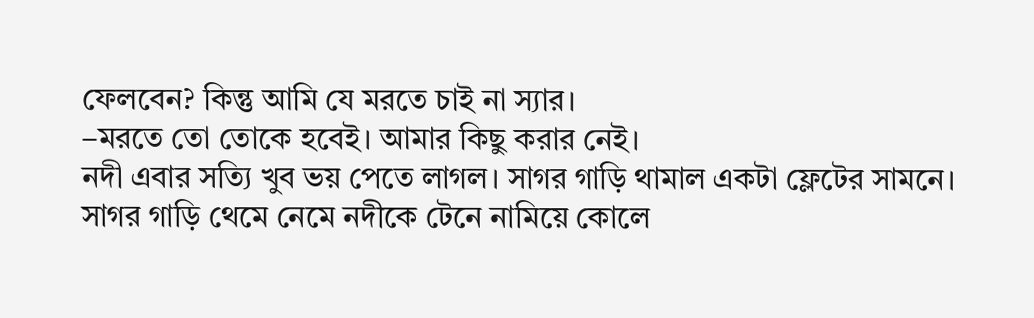ফেলবেন? কিন্তু আমি যে মরতে চাই না স্যার।
–মরতে তো তোকে হবেই। আমার কিছু করার নেই।
নদী এবার সত্যি খুব ভয় পেতে লাগল। সাগর গাড়ি থামাল একটা ফ্লেটের সামনে।
সাগর গাড়ি থেমে নেমে নদীকে টেনে নামিয়ে কোলে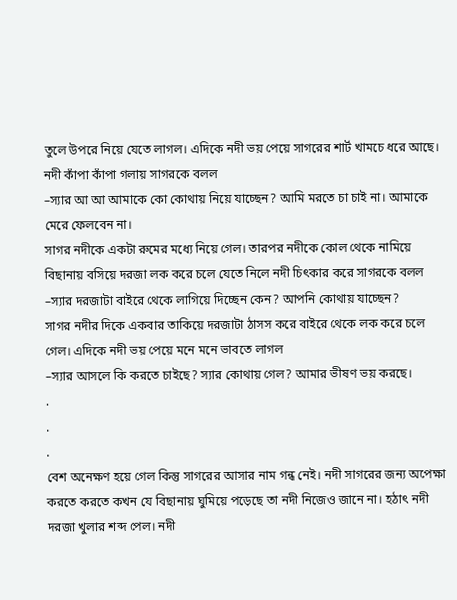তুলে উপরে নিয়ে যেতে লাগল। এদিকে নদী ভয় পেয়ে সাগরের শার্ট খামচে ধরে আছে। নদী কাঁপা কাঁপা গলায় সাগরকে বলল
–স্যার আ আ আমাকে কো কোথায় নিয়ে যাচ্ছেন? আমি মরতে চা চাই না। আমাকে মেরে ফেলবেন না।
সাগর নদীকে একটা রুমের মধ্যে নিয়ে গেল। তারপর নদীকে কোল থেকে নামিয়ে বিছানায় বসিয়ে দরজা লক করে চলে যেতে নিলে নদী চিৎকার করে সাগরকে বলল
–স্যার দরজাটা বাইরে থেকে লাগিয়ে দিচ্ছেন কেন? আপনি কোথায় যাচ্ছেন?
সাগর নদীর দিকে একবার তাকিয়ে দরজাটা ঠাসস করে বাইরে থেকে লক করে চলে গেল। এদিকে নদী ভয় পেয়ে মনে মনে ভাবতে লাগল
–স্যার আসলে কি করতে চাইছে? স্যার কোথায় গেল? আমার ভীষণ ভয় করছে।
.
.
.
বেশ অনেক্ষণ হয়ে গেল কিন্তু সাগরের আসার নাম গন্ধ নেই। নদী সাগরের জন্য অপেক্ষা করতে করতে কখন যে বিছানায় ঘুমিয়ে পড়েছে তা নদী নিজেও জানে না। হঠাৎ নদী দরজা খুলার শব্দ পেল। নদী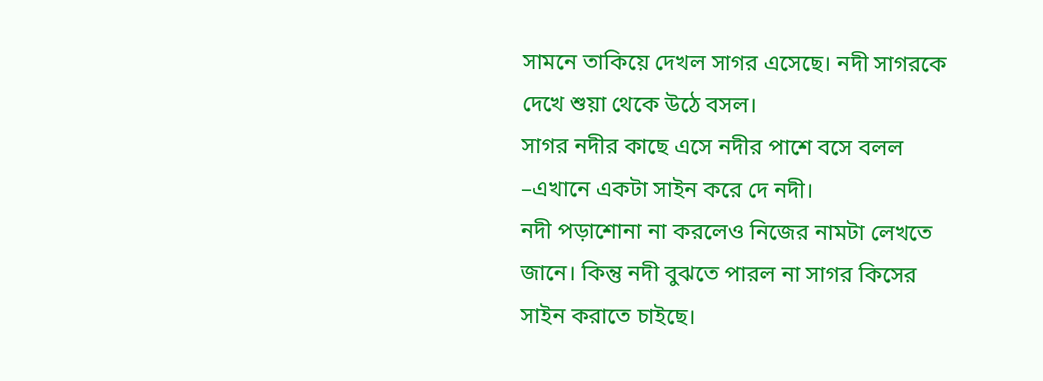সামনে তাকিয়ে দেখল সাগর এসেছে। নদী সাগরকে দেখে শুয়া থেকে উঠে বসল।
সাগর নদীর কাছে এসে নদীর পাশে বসে বলল
–এখানে একটা সাইন করে দে নদী।
নদী পড়াশোনা না করলেও নিজের নামটা লেখতে জানে। কিন্তু নদী বুঝতে পারল না সাগর কিসের সাইন করাতে চাইছে।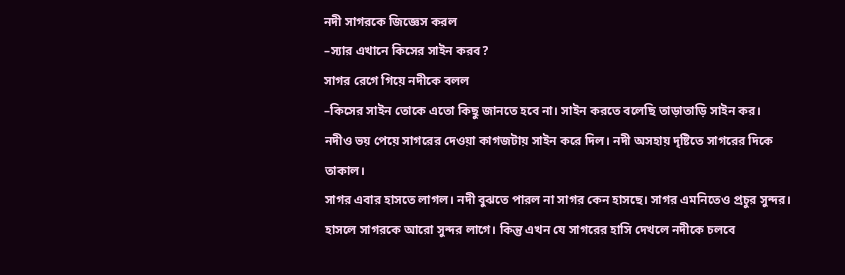নদী সাগরকে জিজ্ঞেস করল
–স্যার এখানে কিসের সাইন করব?
সাগর রেগে গিয়ে নদীকে বলল
–কিসের সাইন তোকে এতো কিছু জানতে হবে না। সাইন করতে বলেছি তাড়াতাড়ি সাইন কর।
নদীও ভয় পেয়ে সাগরের দেওয়া কাগজটায় সাইন করে দিল। নদী অসহায় দৃষ্টিতে সাগরের দিকে তাকাল।
সাগর এবার হাসতে লাগল। নদী বুঝতে পারল না সাগর কেন হাসছে। সাগর এমনিতেও প্রচুর সুন্দর। হাসলে সাগরকে আরো সুন্দর লাগে। কিন্তু এখন যে সাগরের হাসি দেখলে নদীকে চলবে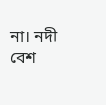না। নদী বেশ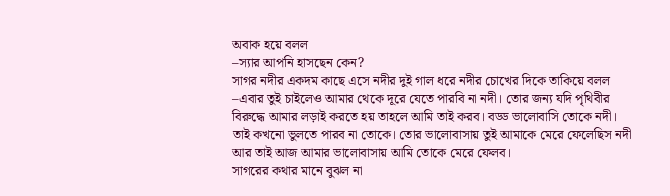অবাক হয়ে বলল
–স্যার আপনি হাসছেন কেন?
সাগর নদীর একদম কাছে এসে নদীর দুই গাল ধরে নদীর চোখের দিকে তাকিয়ে বলল
–এবার তুই চাইলেও আমার থেকে দূরে যেতে পারবি না নদী। তোর জন্য যদি পৃথিবীর বিরুদ্ধে আমার লড়াই করতে হয় তাহলে আমি তাই করব। বড্ড ভালোবাসি তোকে নদী। তাই কখনো ভুলতে পারব না তোকে। তোর ভালোবাসায় তুই আমাকে মেরে ফেলেছিস নদী আর তাই আজ আমার ভালোবাসায় আমি তোকে মেরে ফেলব।
সাগরের কথার মানে বুঝল না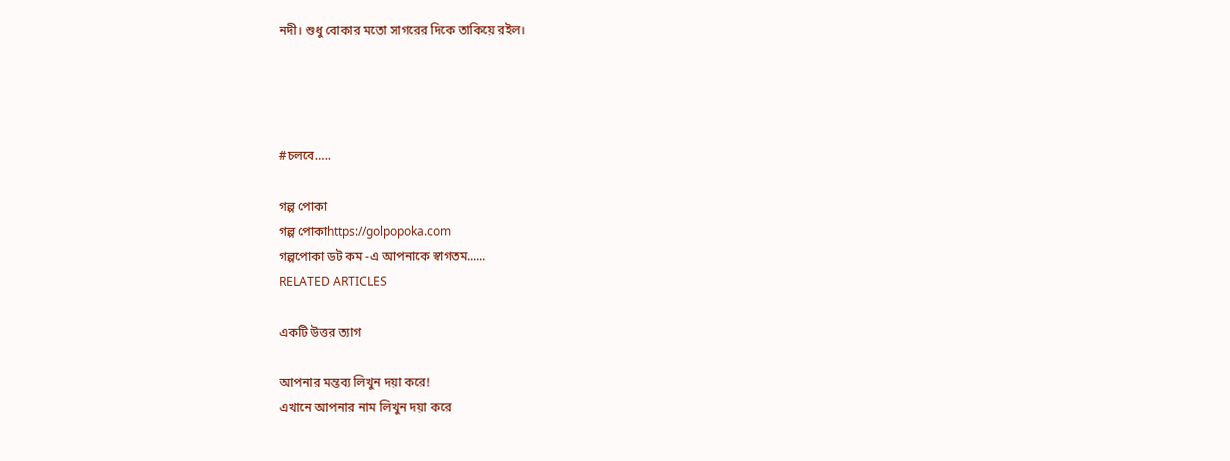নদী। শুধু বোকার মতো সাগরের দিকে তাকিয়ে রইল।




#চলবে…..

গল্প পোকা
গল্প পোকাhttps://golpopoka.com
গল্পপোকা ডট কম -এ আপনাকে স্বাগতম......
RELATED ARTICLES

একটি উত্তর ত্যাগ

আপনার মন্তব্য লিখুন দয়া করে!
এখানে আপনার নাম লিখুন দয়া করে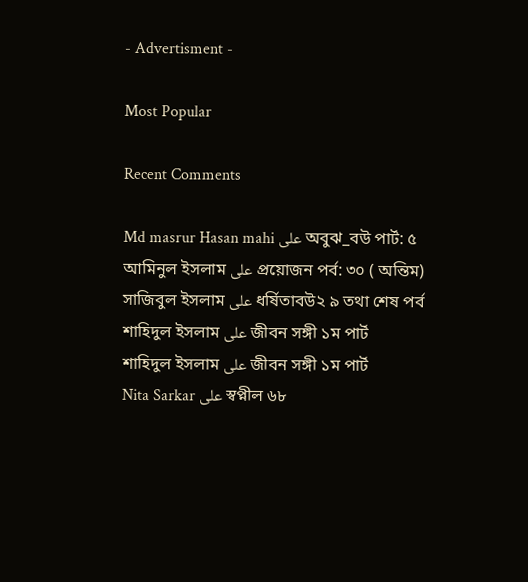- Advertisment -

Most Popular

Recent Comments

Md masrur Hasan mahi على অবুঝ_বউ পার্ট: ৫
আমিনুল ইসলাম على প্রয়োজন পর্ব: ৩০ ( অন্তিম)
সাজিবুল ইসলাম على ধর্ষিতাবউ২ ৯ তথা শেষ পর্ব
শাহিদুল ইসলাম على জীবন সঙ্গী ১ম পার্ট
শাহিদুল ইসলাম على জীবন সঙ্গী ১ম পার্ট
Nita Sarkar على স্বপ্নীল ৬৮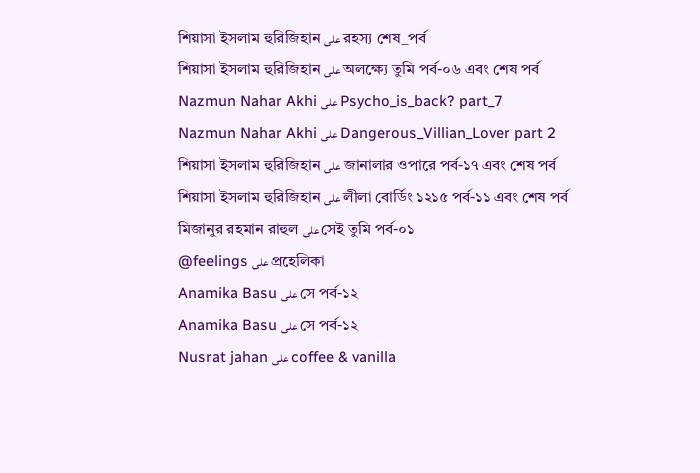শিয়াসা ইসলাম হুরিজিহান على রহস্য শেষ_পর্ব
শিয়াসা ইসলাম হুরিজিহান على অলক্ষ্যে তুমি পর্ব-০৬ এবং শেষ পর্ব
Nazmun Nahar Akhi على Psycho_is_back? part_7
Nazmun Nahar Akhi على Dangerous_Villian_Lover part 2
শিয়াসা ইসলাম হুরিজিহান على জানালার ওপারে পর্ব-১৭ এবং শেষ পর্ব
শিয়াসা ইসলাম হুরিজিহান على লীলা বোর্ডিং ১২১৫ পর্ব-১১ এবং শেষ পর্ব
মিজানুর রহমান রাহুল على সেই তুমি পর্ব-০১
@feelings على প্রহেলিকা
Anamika Basu على সে পর্ব-১২
Anamika Basu على সে পর্ব-১২
Nusrat jahan على coffee & vanilla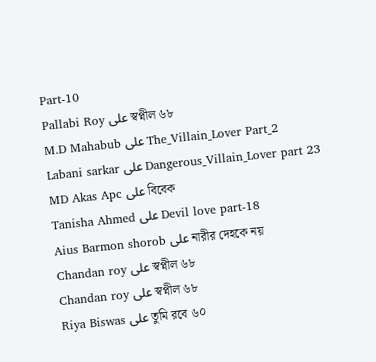Part-10
Pallabi Roy على স্বপ্নীল ৬৮
M.D Mahabub على The_Villain_Lover Part_2
Labani sarkar على Dangerous_Villain_Lover part 23
MD Akas Apc على বিবেক
Tanisha Ahmed على Devil love part-18
Aius Barmon shorob على নারীর দেহকে নয়
Chandan roy على স্বপ্নীল ৬৮
Chandan roy على স্বপ্নীল ৬৮
Riya Biswas على তুমি রবে ৬০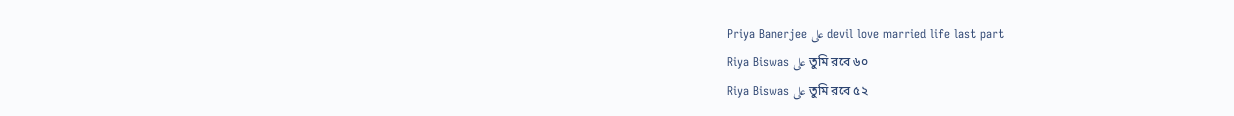Priya Banerjee على devil love married life last part
Riya Biswas على তুমি রবে ৬০
Riya Biswas على তুমি রবে ৫২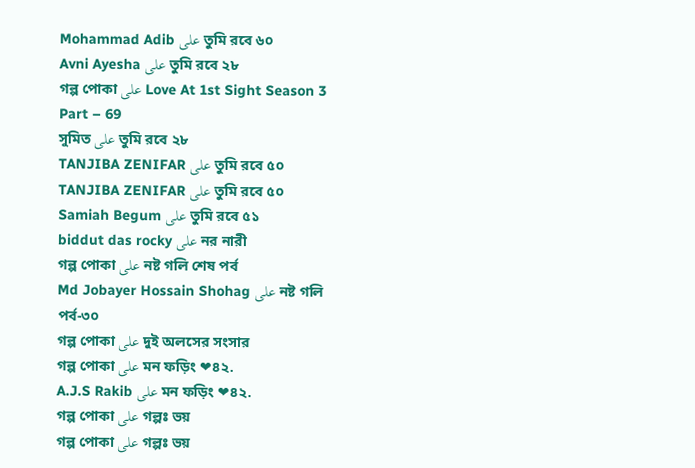Mohammad Adib على তুমি রবে ৬০
Avni Ayesha على তুমি রবে ২৮
গল্প পোকা على Love At 1st Sight Season 3 Part – 69
সুমিত على তুমি রবে ২৮
TANJIBA ZENIFAR على তুমি রবে ৫০
TANJIBA ZENIFAR على তুমি রবে ৫০
Samiah Begum على তুমি রবে ৫১
biddut das rocky على নর নারী
গল্প পোকা على নষ্ট গলি শেষ পর্ব
Md Jobayer Hossain Shohag على নষ্ট গলি পর্ব-৩০
গল্প পোকা على দুই অলসের সংসার
গল্প পোকা على মন ফড়িং ❤৪২.
A.J.S Rakib على মন ফড়িং ❤৪২.
গল্প পোকা على গল্পঃ ভয়
গল্প পোকা على গল্পঃ ভয়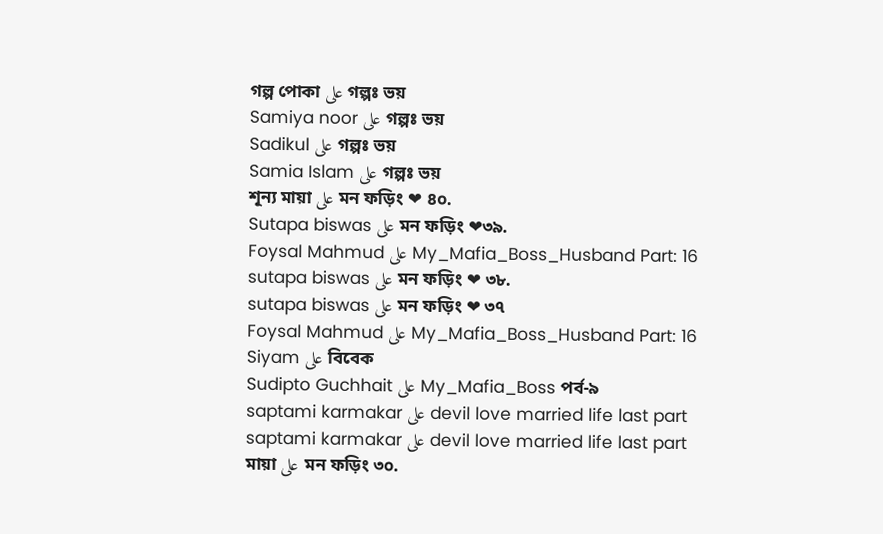গল্প পোকা على গল্পঃ ভয়
Samiya noor على গল্পঃ ভয়
Sadikul على গল্পঃ ভয়
Samia Islam على গল্পঃ ভয়
শূন্য মায়া على মন ফড়িং ❤ ৪০.
Sutapa biswas على মন ফড়িং ❤৩৯.
Foysal Mahmud على My_Mafia_Boss_Husband Part: 16
sutapa biswas على মন ফড়িং ❤ ৩৮.
sutapa biswas على মন ফড়িং ❤ ৩৭
Foysal Mahmud على My_Mafia_Boss_Husband Part: 16
Siyam على বিবেক
Sudipto Guchhait على My_Mafia_Boss পর্ব-৯
saptami karmakar على devil love married life last part
saptami karmakar على devil love married life last part
মায়া على মন ফড়িং ৩০.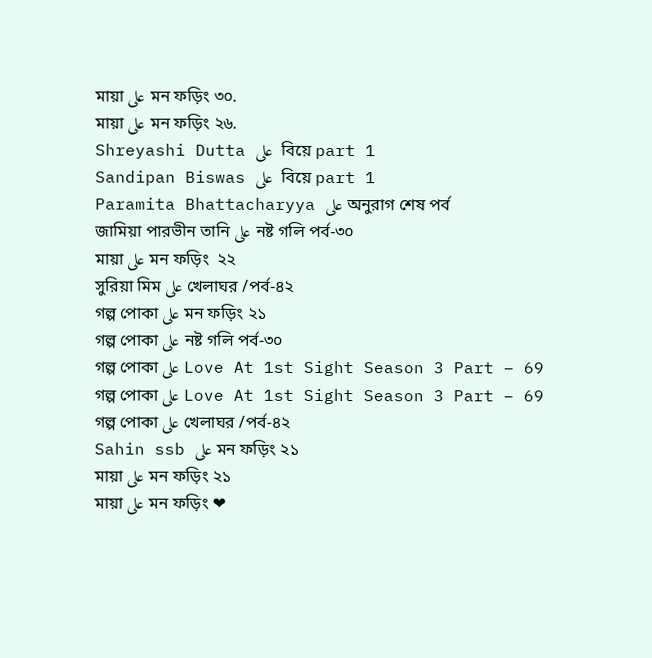মায়া على মন ফড়িং ৩০.
মায়া على মন ফড়িং ২৬.
Shreyashi Dutta على  বিয়ে part 1
Sandipan Biswas على  বিয়ে part 1
Paramita Bhattacharyya على অনুরাগ শেষ পর্ব
জামিয়া পারভীন তানি على নষ্ট গলি পর্ব-৩০
মায়া على মন ফড়িং  ২২
সুরিয়া মিম على খেলাঘর /পর্ব-৪২
গল্প পোকা على মন ফড়িং ২১
গল্প পোকা على নষ্ট গলি পর্ব-৩০
গল্প পোকা على Love At 1st Sight Season 3 Part – 69
গল্প পোকা على Love At 1st Sight Season 3 Part – 69
গল্প পোকা على খেলাঘর /পর্ব-৪২
Sahin ssb على মন ফড়িং ২১
মায়া على মন ফড়িং ২১
মায়া على মন ফড়িং ❤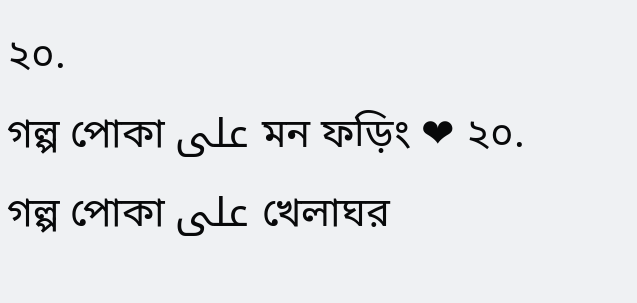২০.
গল্প পোকা على মন ফড়িং ❤ ২০.
গল্প পোকা على খেলাঘর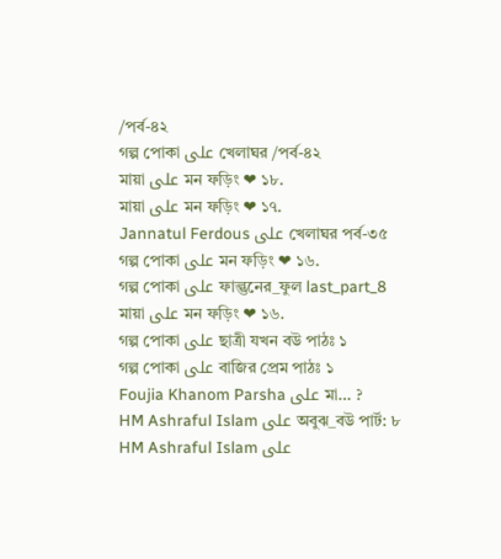/পর্ব-৪২
গল্প পোকা على খেলাঘর /পর্ব-৪২
মায়া على মন ফড়িং ❤ ১৮.
মায়া على মন ফড়িং ❤ ১৭.
Jannatul Ferdous على খেলাঘর পর্ব-৩৫
গল্প পোকা على মন ফড়িং ❤ ১৬.
গল্প পোকা على ফাল্গুনের_ফুল last_part_8
মায়া على মন ফড়িং ❤ ১৬.
গল্প পোকা على ছাত্রী যখন বউ পাঠঃ ১
গল্প পোকা على বাজির প্রেম পাঠঃ ১
Foujia Khanom Parsha على মা… ?
HM Ashraful Islam على অবুঝ_বউ পার্ট: ৮
HM Ashraful Islam على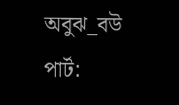অবুঝ_বউ পার্ট: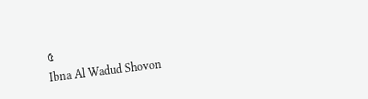৫
Ibna Al Wadud Shovon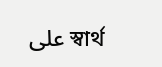على স্বার্থ